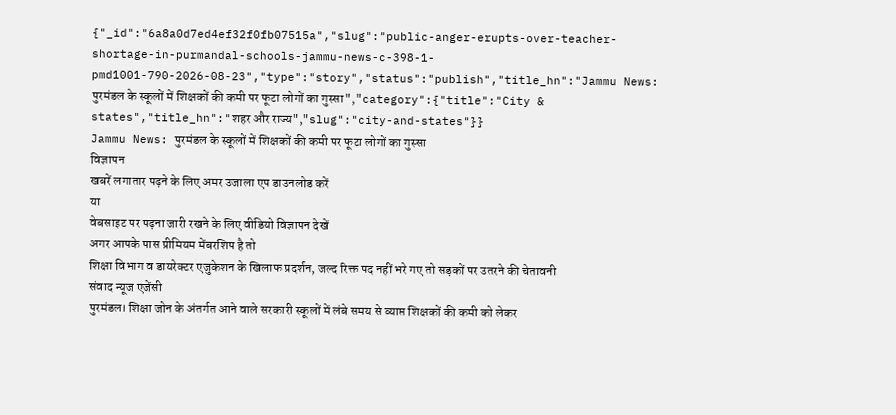{"_id":"6a8a0d7ed4ef32f0fb07515a","slug":"public-anger-erupts-over-teacher-shortage-in-purmandal-schools-jammu-news-c-398-1-pmd1001-790-2026-08-23","type":"story","status":"publish","title_hn":"Jammu News: पुरमंडल के स्कूलों में शिक्षकों की कमी पर फूटा लोगों का गुस्सा","category":{"title":"City & states","title_hn":"शहर और राज्य","slug":"city-and-states"}}
Jammu News: पुरमंडल के स्कूलों में शिक्षकों की कमी पर फूटा लोगों का गुस्सा
विज्ञापन
खबरें लगातार पढ़ने के लिए अमर उजाला एप डाउनलोड करें
या
वेबसाइट पर पढ़ना जारी रखने के लिए वीडियो विज्ञापन देखें
अगर आपके पास प्रीमियम मेंबरशिप है तो
शिक्षा विभाग व डायरेक्टर एजुकेशन के खिलाफ प्रदर्शन, जल्द रिक्त पद नहीं भरे गए तो सड़कों पर उतरने की चेतावनी
संवाद न्यूज एजेंसी
पुरमंडल। शिक्षा जोन के अंतर्गत आने वाले सरकारी स्कूलों में लंबे समय से व्याप्त शिक्षकों की कमी को लेकर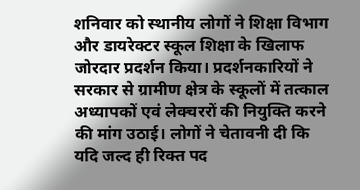शनिवार को स्थानीय लोगों ने शिक्षा विभाग और डायरेक्टर स्कूल शिक्षा के खिलाफ जोरदार प्रदर्शन किया। प्रदर्शनकारियों ने सरकार से ग्रामीण क्षेत्र के स्कूलों में तत्काल अध्यापकों एवं लेक्चररों की नियुक्ति करने की मांग उठाई। लोगों ने चेतावनी दी कि यदि जल्द ही रिक्त पद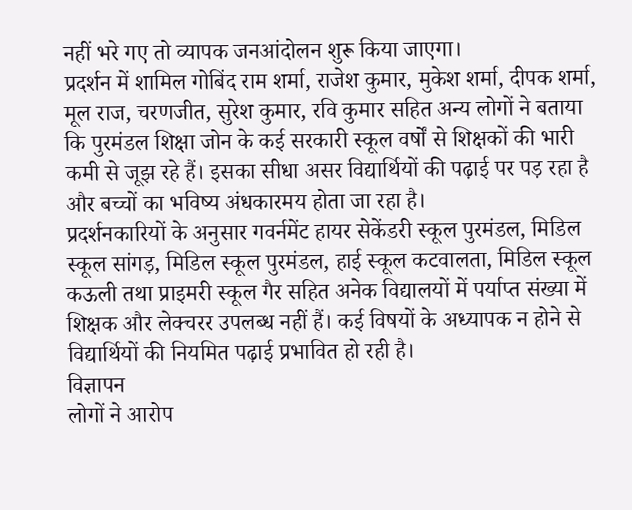नहीं भरे गए तो व्यापक जनआंदोलन शुरू किया जाएगा।
प्रदर्शन में शामिल गोबिंद राम शर्मा, राजेश कुमार, मुकेश शर्मा, दीपक शर्मा, मूल राज, चरणजीत, सुरेश कुमार, रवि कुमार सहित अन्य लोगों ने बताया कि पुरमंडल शिक्षा जोन के कई सरकारी स्कूल वर्षों से शिक्षकों की भारी कमी से जूझ रहे हैं। इसका सीधा असर विद्यार्थियों की पढ़ाई पर पड़ रहा है और बच्चों का भविष्य अंधकारमय होता जा रहा है।
प्रदर्शनकारियों के अनुसार गवर्नमेंट हायर सेकेंडरी स्कूल पुरमंडल, मिडिल स्कूल सांगड़, मिडिल स्कूल पुरमंडल, हाई स्कूल कटवालता, मिडिल स्कूल कऊली तथा प्राइमरी स्कूल गैर सहित अनेक विद्यालयों में पर्याप्त संख्या में शिक्षक और लेक्चरर उपलब्ध नहीं हैं। कई विषयों के अध्यापक न होने से विद्यार्थियों की नियमित पढ़ाई प्रभावित हो रही है।
विज्ञापन
लोगों ने आरोप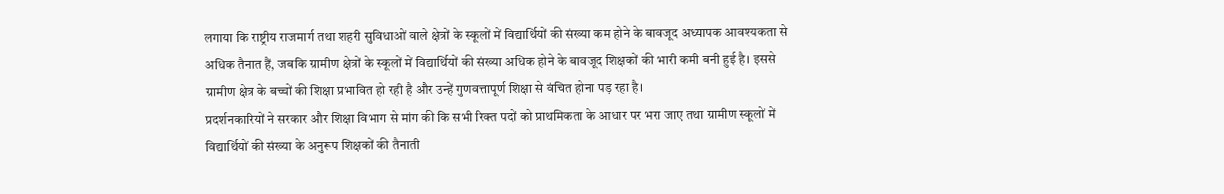लगाया कि राष्ट्रीय राजमार्ग तथा शहरी सुविधाओं वाले क्षेत्रों के स्कूलों में विद्यार्थियों की संख्या कम होने के बावजूद अध्यापक आवश्यकता से अधिक तैनात हैं, जबकि ग्रामीण क्षेत्रों के स्कूलों में विद्यार्थियों की संख्या अधिक होने के बावजूद शिक्षकों की भारी कमी बनी हुई है। इससे ग्रामीण क्षेत्र के बच्चों की शिक्षा प्रभावित हो रही है और उन्हें गुणवत्तापूर्ण शिक्षा से वंचित होना पड़ रहा है।
प्रदर्शनकारियों ने सरकार और शिक्षा विभाग से मांग की कि सभी रिक्त पदों को प्राथमिकता के आधार पर भरा जाए तथा ग्रामीण स्कूलों में विद्यार्थियों की संख्या के अनुरूप शिक्षकों की तैनाती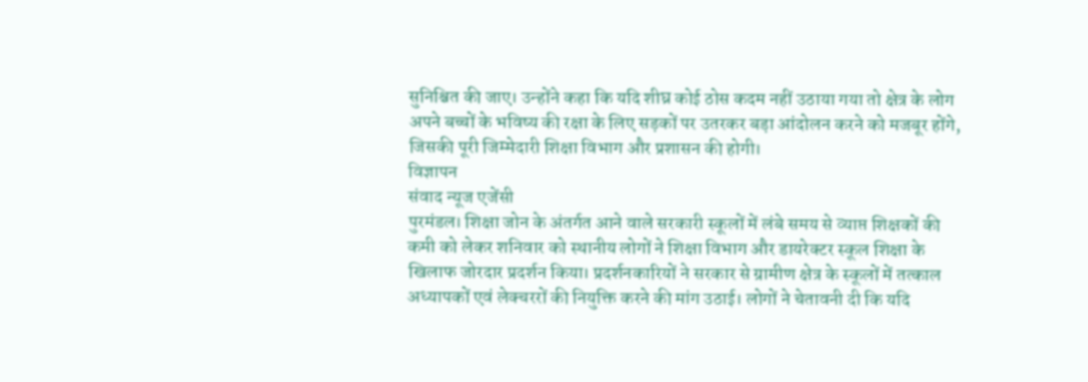सुनिश्चित की जाए। उन्होंने कहा कि यदि शीघ्र कोई ठोस कदम नहीं उठाया गया तो क्षेत्र के लोग अपने बच्चों के भविष्य की रक्षा के लिए सड़कों पर उतरकर बड़ा आंदोलन करने को मजबूर होंगे, जिसकी पूरी जिम्मेदारी शिक्षा विभाग और प्रशासन की होगी।
विज्ञापन
संवाद न्यूज एजेंसी
पुरमंडल। शिक्षा जोन के अंतर्गत आने वाले सरकारी स्कूलों में लंबे समय से व्याप्त शिक्षकों की कमी को लेकर शनिवार को स्थानीय लोगों ने शिक्षा विभाग और डायरेक्टर स्कूल शिक्षा के खिलाफ जोरदार प्रदर्शन किया। प्रदर्शनकारियों ने सरकार से ग्रामीण क्षेत्र के स्कूलों में तत्काल अध्यापकों एवं लेक्चररों की नियुक्ति करने की मांग उठाई। लोगों ने चेतावनी दी कि यदि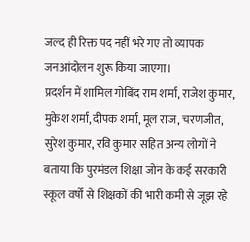जल्द ही रिक्त पद नहीं भरे गए तो व्यापक जनआंदोलन शुरू किया जाएगा।
प्रदर्शन में शामिल गोबिंद राम शर्मा, राजेश कुमार, मुकेश शर्मा, दीपक शर्मा, मूल राज, चरणजीत, सुरेश कुमार, रवि कुमार सहित अन्य लोगों ने बताया कि पुरमंडल शिक्षा जोन के कई सरकारी स्कूल वर्षों से शिक्षकों की भारी कमी से जूझ रहे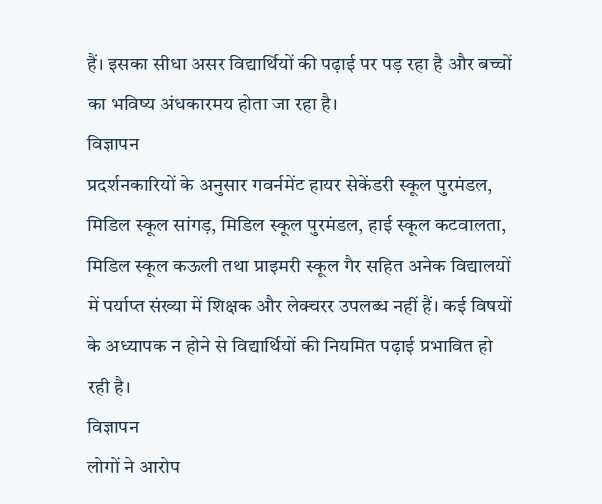हैं। इसका सीधा असर विद्यार्थियों की पढ़ाई पर पड़ रहा है और बच्चों का भविष्य अंधकारमय होता जा रहा है।
विज्ञापन
प्रदर्शनकारियों के अनुसार गवर्नमेंट हायर सेकेंडरी स्कूल पुरमंडल, मिडिल स्कूल सांगड़, मिडिल स्कूल पुरमंडल, हाई स्कूल कटवालता, मिडिल स्कूल कऊली तथा प्राइमरी स्कूल गैर सहित अनेक विद्यालयों में पर्याप्त संख्या में शिक्षक और लेक्चरर उपलब्ध नहीं हैं। कई विषयों के अध्यापक न होने से विद्यार्थियों की नियमित पढ़ाई प्रभावित हो रही है।
विज्ञापन
लोगों ने आरोप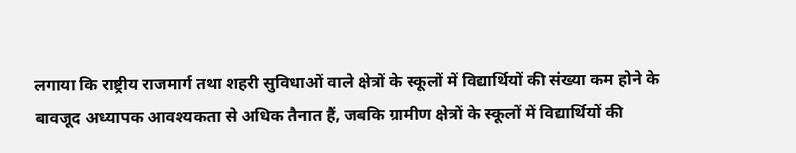लगाया कि राष्ट्रीय राजमार्ग तथा शहरी सुविधाओं वाले क्षेत्रों के स्कूलों में विद्यार्थियों की संख्या कम होने के बावजूद अध्यापक आवश्यकता से अधिक तैनात हैं, जबकि ग्रामीण क्षेत्रों के स्कूलों में विद्यार्थियों की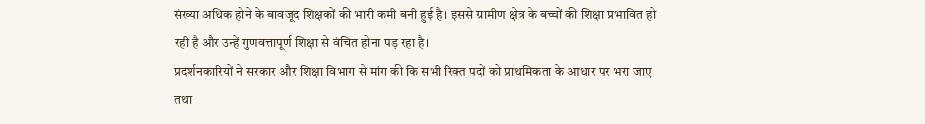संख्या अधिक होने के बावजूद शिक्षकों की भारी कमी बनी हुई है। इससे ग्रामीण क्षेत्र के बच्चों की शिक्षा प्रभावित हो रही है और उन्हें गुणवत्तापूर्ण शिक्षा से वंचित होना पड़ रहा है।
प्रदर्शनकारियों ने सरकार और शिक्षा विभाग से मांग की कि सभी रिक्त पदों को प्राथमिकता के आधार पर भरा जाए तथा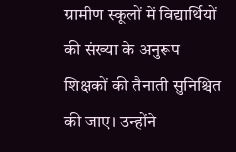ग्रामीण स्कूलों में विद्यार्थियों की संख्या के अनुरूप शिक्षकों की तैनाती सुनिश्चित की जाए। उन्होंने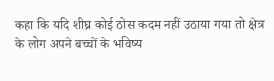कहा कि यदि शीघ्र कोई ठोस कदम नहीं उठाया गया तो क्षेत्र के लोग अपने बच्चों के भविष्य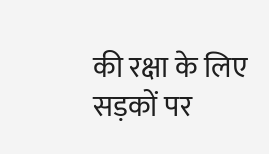की रक्षा के लिए सड़कों पर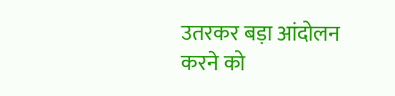उतरकर बड़ा आंदोलन करने को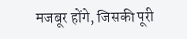मजबूर होंगे, जिसकी पूरी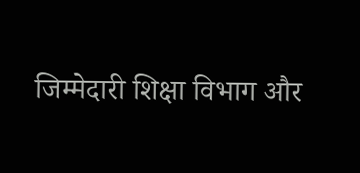जिम्मेदारी शिक्षा विभाग और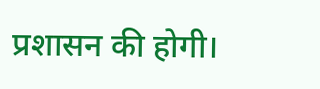प्रशासन की होगी।